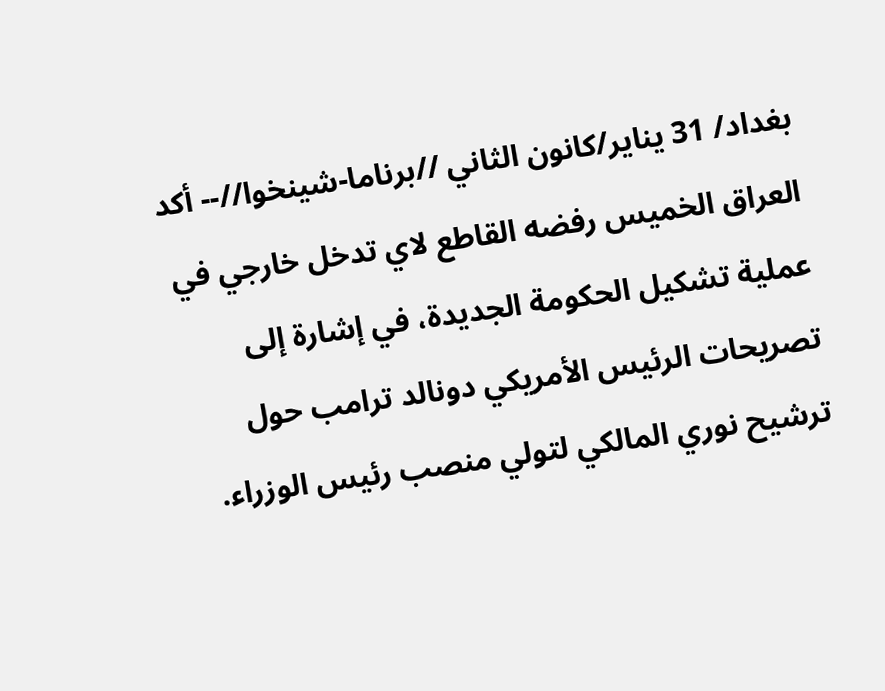بغداد/ 31 يناير/كانون الثاني //برناما-شينخوا//-- أكد العراق الخميس رفضه القاطع لاي تدخل خارجي في عملية تشكيل الحكومة الجديدة، في إشارة إلى تصريحات الرئيس الأمريكي دونالد ترامب حول ترشيح نوري المالكي لتولي منصب رئيس الوزراء.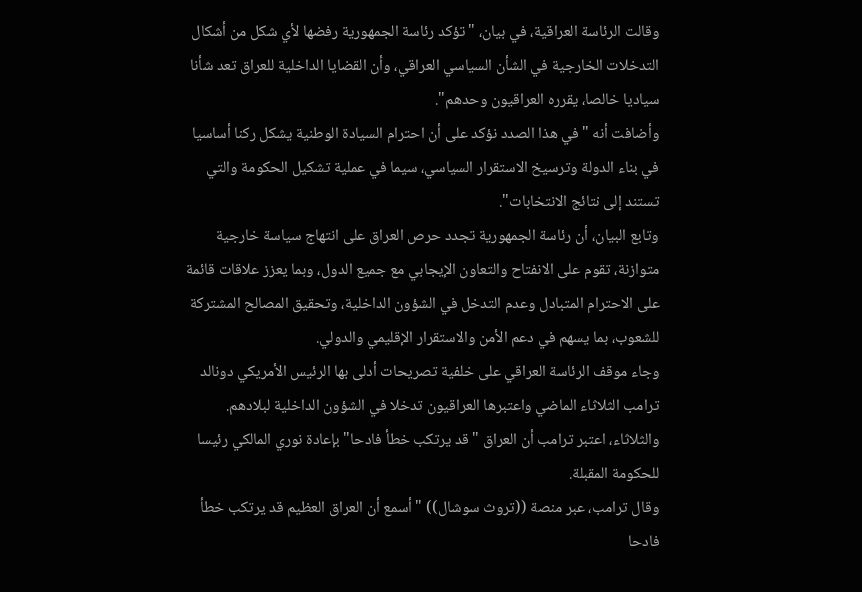وقالت الرئاسة العراقية، في بيان، "تؤكد رئاسة الجمهورية رفضها لأي شكل من أشكال التدخلات الخارجية في الشأن السياسي العراقي، وأن القضايا الداخلية للعراق تعد شأنا سياديا خالصا، يقرره العراقيون وحدهم".
وأضافت أنه "في هذا الصدد نؤكد على أن احترام السيادة الوطنية يشكل ركنا أساسيا في بناء الدولة وترسيخ الاستقرار السياسي، سيما في عملية تشكيل الحكومة والتي تستند إلى نتائج الانتخابات".
وتابع البيان، أن رئاسة الجمهورية تجدد حرص العراق على انتهاج سياسة خارجية متوازنة، تقوم على الانفتاح والتعاون الإيجابي مع جميع الدول، وبما يعزز علاقات قائمة على الاحترام المتبادل وعدم التدخل في الشؤون الداخلية، وتحقيق المصالح المشتركة للشعوب، بما يسهم في دعم الأمن والاستقرار الإقليمي والدولي.
وجاء موقف الرئاسة العراقي على خلفية تصريحات أدلى بها الرئيس الأمريكي دونالد ترامب الثلاثاء الماضي واعتبرها العراقيون تدخلا في الشؤون الداخلية لبلادهم.
والثلاثاء، اعتبر ترامب أن العراق "قد يرتكب خطأ فادحا" بإعادة نوري المالكي رئيسا للحكومة المقبلة.
وقال ترامب، عبر منصة ((تروث سوشال)) "أسمع أن العراق العظيم قد يرتكب خطأ فادحا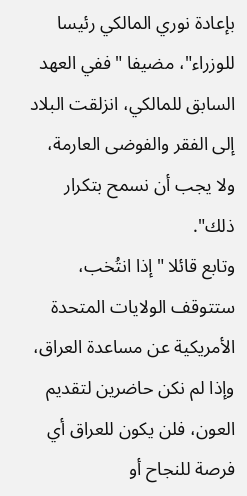بإعادة نوري المالكي رئيسا للوزراء"، مضيفا "ففي العهد السابق للمالكي، انزلقت البلاد إلى الفقر والفوضى العارمة، ولا يجب أن نسمح بتكرار ذلك".
وتابع قائلا "إذا انتُخب، ستتوقف الولايات المتحدة الأمريكية عن مساعدة العراق، وإذا لم نكن حاضرين لتقديم العون، فلن يكون للعراق أي فرصة للنجاح أو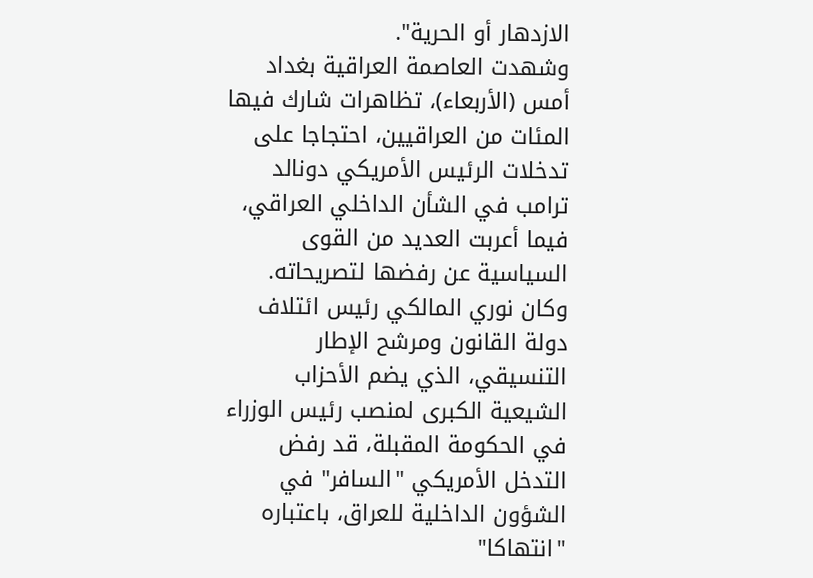الازدهار أو الحرية".
وشهدت العاصمة العراقية بغداد أمس (الأربعاء)، تظاهرات شارك فيها المئات من العراقيين، احتجاجا على تدخلات الرئيس الأمريكي دونالد ترامب في الشأن الداخلي العراقي، فيما أعربت العديد من القوى السياسية عن رفضها لتصريحاته.
وكان نوري المالكي رئيس ائتلاف دولة القانون ومرشح الإطار التنسيقي، الذي يضم الأحزاب الشيعية الكبرى لمنصب رئيس الوزراء في الحكومة المقبلة، قد رفض التدخل الأمريكي "السافر" في الشؤون الداخلية للعراق، باعتباره "انتهاكا"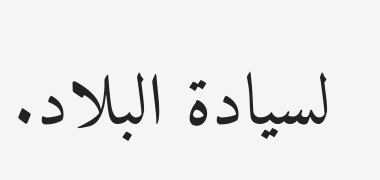لسيادة البلاد.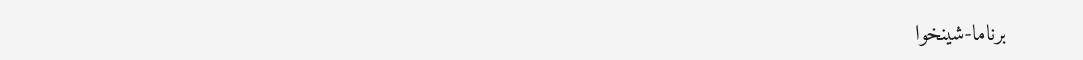برناما-شينخوا